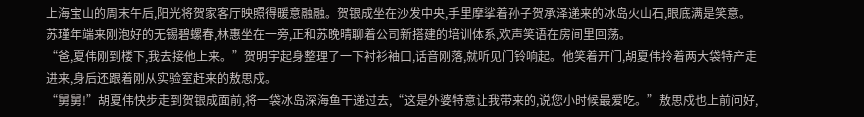上海宝山的周末午后,阳光将贺家客厅映照得暖意融融。贺银成坐在沙发中央,手里摩挲着孙子贺承泽递来的冰岛火山石,眼底满是笑意。苏瑾年端来刚泡好的无锡碧螺春,林惠坐在一旁,正和苏晚晴聊着公司新搭建的培训体系,欢声笑语在房间里回荡。
“爸,夏伟刚到楼下,我去接他上来。”贺明宇起身整理了一下衬衫袖口,话音刚落,就听见门铃响起。他笑着开门,胡夏伟拎着两大袋特产走进来,身后还跟着刚从实验室赶来的敖思戍。
“舅舅!”胡夏伟快步走到贺银成面前,将一袋冰岛深海鱼干递过去,“这是外婆特意让我带来的,说您小时候最爱吃。”敖思戍也上前问好,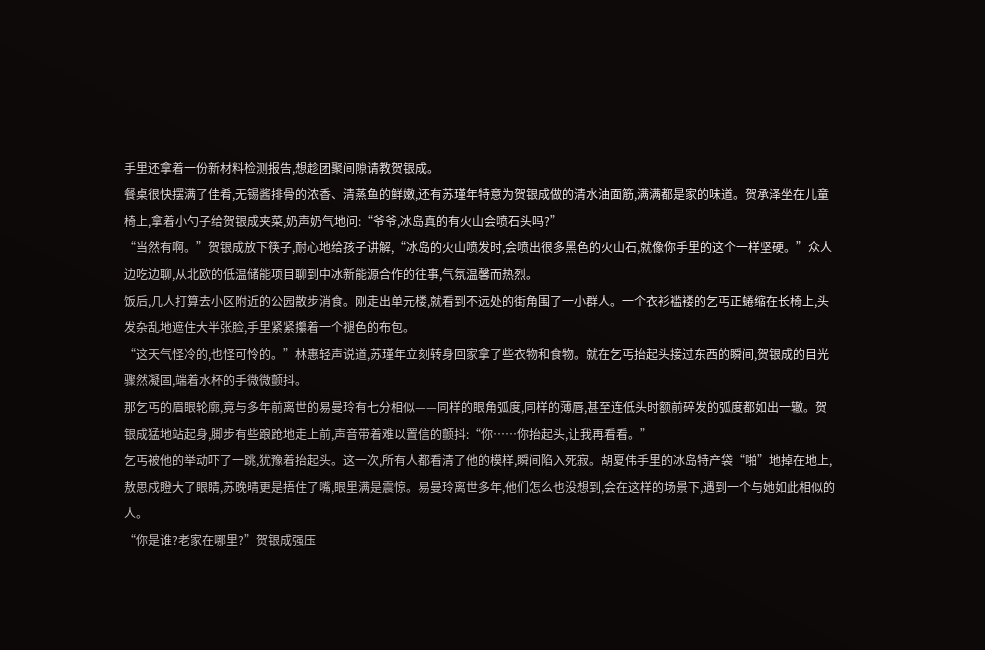手里还拿着一份新材料检测报告,想趁团聚间隙请教贺银成。
餐桌很快摆满了佳肴,无锡酱排骨的浓香、清蒸鱼的鲜嫩,还有苏瑾年特意为贺银成做的清水油面筋,满满都是家的味道。贺承泽坐在儿童椅上,拿着小勺子给贺银成夹菜,奶声奶气地问:“爷爷,冰岛真的有火山会喷石头吗?”
“当然有啊。”贺银成放下筷子,耐心地给孩子讲解,“冰岛的火山喷发时,会喷出很多黑色的火山石,就像你手里的这个一样坚硬。”众人边吃边聊,从北欧的低温储能项目聊到中冰新能源合作的往事,气氛温馨而热烈。
饭后,几人打算去小区附近的公园散步消食。刚走出单元楼,就看到不远处的街角围了一小群人。一个衣衫褴褛的乞丐正蜷缩在长椅上,头发杂乱地遮住大半张脸,手里紧紧攥着一个褪色的布包。
“这天气怪冷的,也怪可怜的。”林惠轻声说道,苏瑾年立刻转身回家拿了些衣物和食物。就在乞丐抬起头接过东西的瞬间,贺银成的目光骤然凝固,端着水杯的手微微颤抖。
那乞丐的眉眼轮廓,竟与多年前离世的易曼玲有七分相似——同样的眼角弧度,同样的薄唇,甚至连低头时额前碎发的弧度都如出一辙。贺银成猛地站起身,脚步有些踉跄地走上前,声音带着难以置信的颤抖:“你……你抬起头,让我再看看。”
乞丐被他的举动吓了一跳,犹豫着抬起头。这一次,所有人都看清了他的模样,瞬间陷入死寂。胡夏伟手里的冰岛特产袋“啪”地掉在地上,敖思戍瞪大了眼睛,苏晚晴更是捂住了嘴,眼里满是震惊。易曼玲离世多年,他们怎么也没想到,会在这样的场景下,遇到一个与她如此相似的人。
“你是谁?老家在哪里?”贺银成强压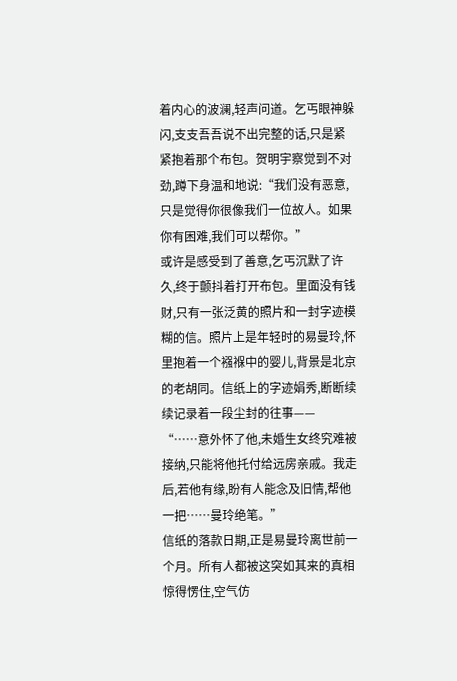着内心的波澜,轻声问道。乞丐眼神躲闪,支支吾吾说不出完整的话,只是紧紧抱着那个布包。贺明宇察觉到不对劲,蹲下身温和地说:“我们没有恶意,只是觉得你很像我们一位故人。如果你有困难,我们可以帮你。”
或许是感受到了善意,乞丐沉默了许久,终于颤抖着打开布包。里面没有钱财,只有一张泛黄的照片和一封字迹模糊的信。照片上是年轻时的易曼玲,怀里抱着一个襁褓中的婴儿,背景是北京的老胡同。信纸上的字迹娟秀,断断续续记录着一段尘封的往事——
“……意外怀了他,未婚生女终究难被接纳,只能将他托付给远房亲戚。我走后,若他有缘,盼有人能念及旧情,帮他一把……曼玲绝笔。”
信纸的落款日期,正是易曼玲离世前一个月。所有人都被这突如其来的真相惊得愣住,空气仿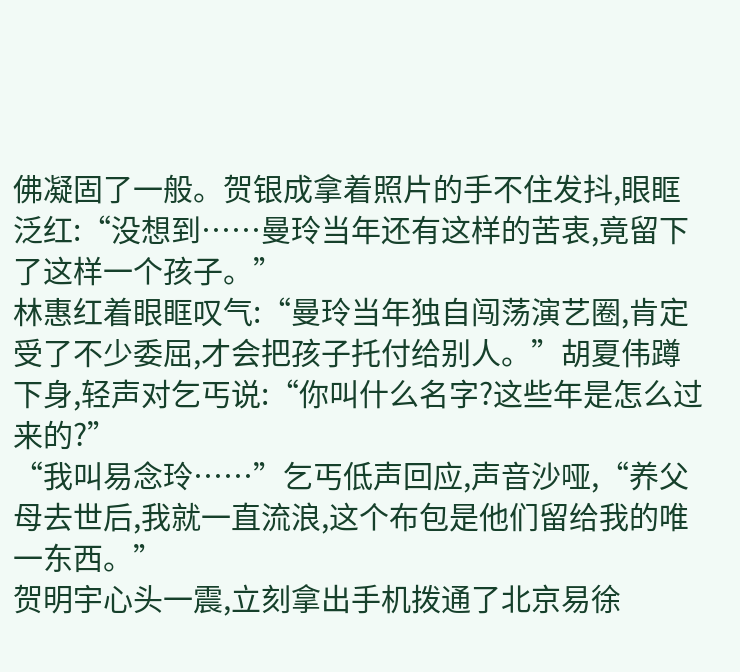佛凝固了一般。贺银成拿着照片的手不住发抖,眼眶泛红:“没想到……曼玲当年还有这样的苦衷,竟留下了这样一个孩子。”
林惠红着眼眶叹气:“曼玲当年独自闯荡演艺圈,肯定受了不少委屈,才会把孩子托付给别人。”胡夏伟蹲下身,轻声对乞丐说:“你叫什么名字?这些年是怎么过来的?”
“我叫易念玲……”乞丐低声回应,声音沙哑,“养父母去世后,我就一直流浪,这个布包是他们留给我的唯一东西。”
贺明宇心头一震,立刻拿出手机拨通了北京易徐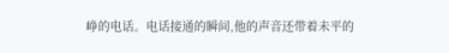峥的电话。电话接通的瞬间,他的声音还带着未平的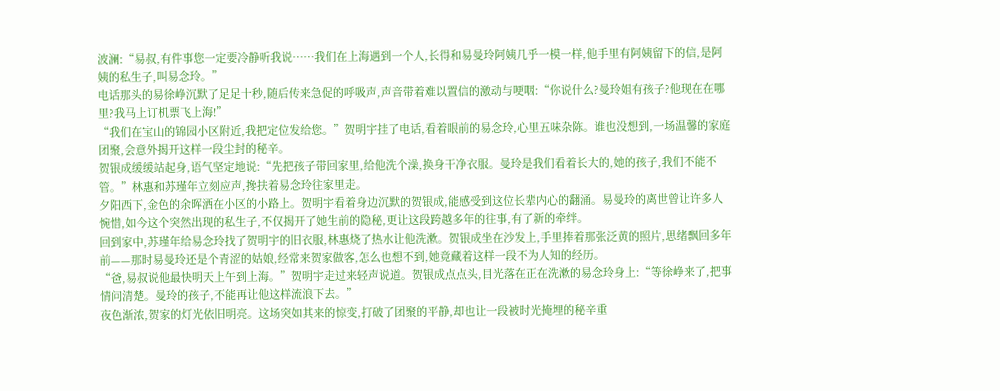波澜:“易叔,有件事您一定要冷静听我说……我们在上海遇到一个人,长得和易曼玲阿姨几乎一模一样,他手里有阿姨留下的信,是阿姨的私生子,叫易念玲。”
电话那头的易徐峥沉默了足足十秒,随后传来急促的呼吸声,声音带着难以置信的激动与哽咽:“你说什么?曼玲姐有孩子?他现在在哪里?我马上订机票飞上海!”
“我们在宝山的锦园小区附近,我把定位发给您。”贺明宇挂了电话,看着眼前的易念玲,心里五味杂陈。谁也没想到,一场温馨的家庭团聚,会意外揭开这样一段尘封的秘辛。
贺银成缓缓站起身,语气坚定地说:“先把孩子带回家里,给他洗个澡,换身干净衣服。曼玲是我们看着长大的,她的孩子,我们不能不管。”林惠和苏瑾年立刻应声,搀扶着易念玲往家里走。
夕阳西下,金色的余晖洒在小区的小路上。贺明宇看着身边沉默的贺银成,能感受到这位长辈内心的翻涌。易曼玲的离世曾让许多人惋惜,如今这个突然出现的私生子,不仅揭开了她生前的隐秘,更让这段跨越多年的往事,有了新的牵绊。
回到家中,苏瑾年给易念玲找了贺明宇的旧衣服,林惠烧了热水让他洗漱。贺银成坐在沙发上,手里捧着那张泛黄的照片,思绪飘回多年前——那时易曼玲还是个青涩的姑娘,经常来贺家做客,怎么也想不到,她竟藏着这样一段不为人知的经历。
“爸,易叔说他最快明天上午到上海。”贺明宇走过来轻声说道。贺银成点点头,目光落在正在洗漱的易念玲身上:“等徐峥来了,把事情问清楚。曼玲的孩子,不能再让他这样流浪下去。”
夜色渐浓,贺家的灯光依旧明亮。这场突如其来的惊变,打破了团聚的平静,却也让一段被时光掩埋的秘辛重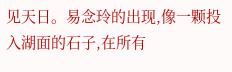见天日。易念玲的出现,像一颗投入湖面的石子,在所有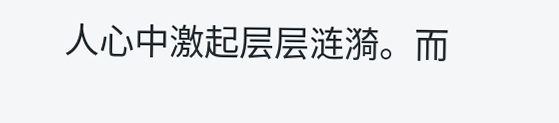人心中激起层层涟漪。而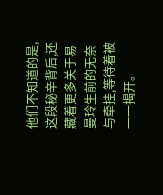他们不知道的是,这段秘辛背后,还藏着更多关于易曼玲生前的无奈与牵挂,等待着被一一揭开。